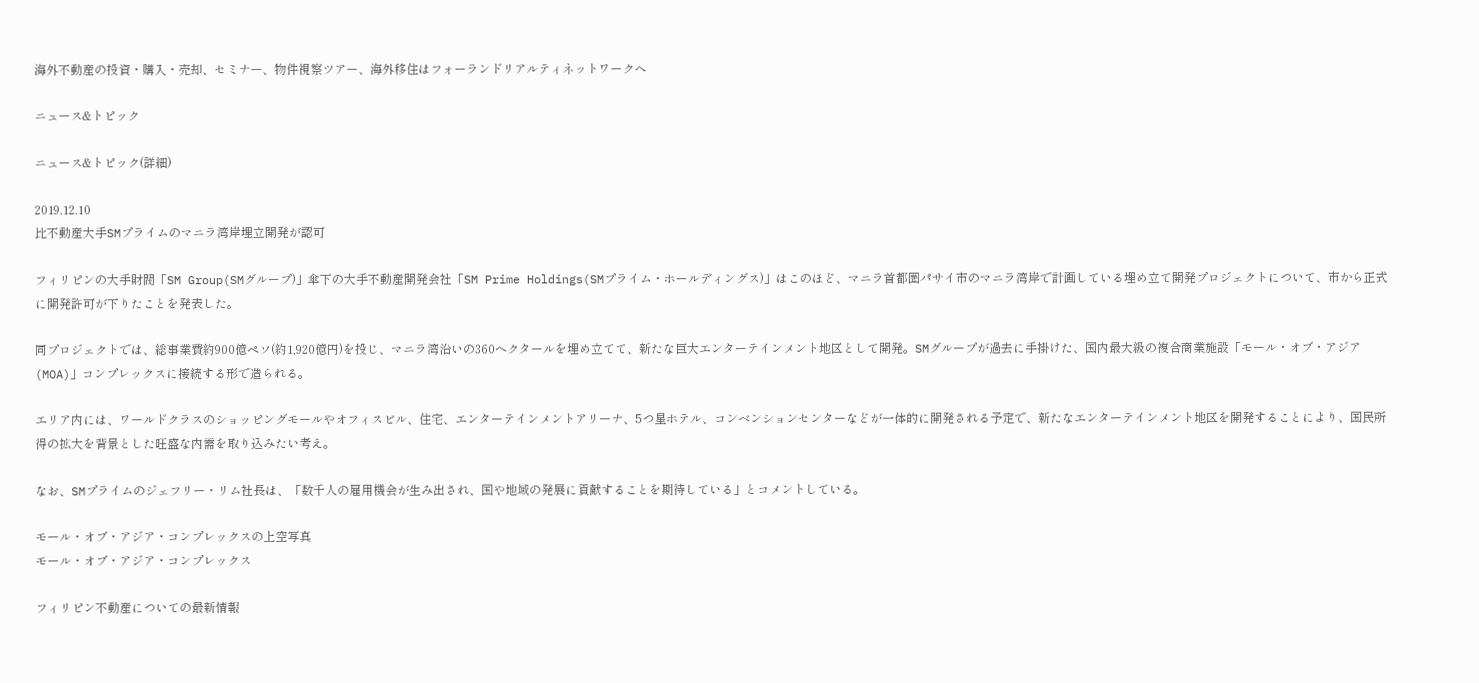海外不動産の投資・購入・売却、セミナー、物件視察ツアー、海外移住はフォーランドリアルティネットワークへ

ニュース&トピック

ニュース&トピック(詳細)

2019.12.10
比不動産大手SMプライムのマニラ湾岸埋立開発が認可

フィリピンの大手財閥「SM Group(SMグループ)」傘下の大手不動産開発会社「SM Prime Holdings(SMプライム・ホールディングス)」はこのほど、マニラ首都圏パサイ市のマニラ湾岸で計画している埋め立て開発プロジェクトについて、市から正式に開発許可が下りたことを発表した。

同プロジェクトでは、総事業費約900億ペソ(約1,920億円)を投じ、マニラ湾沿いの360ヘクタールを埋め立てて、新たな巨大エンターテインメント地区として開発。SMグループが過去に手掛けた、国内最大級の複合商業施設「モール・オブ・アジア(MOA)」コンプレックスに接続する形で造られる。

エリア内には、ワールドクラスのショッピングモールやオフィスビル、住宅、エンターテインメントアリーナ、5つ星ホテル、コンベンションセンターなどが一体的に開発される予定で、新たなエンターテインメント地区を開発することにより、国民所得の拡大を背景とした旺盛な内需を取り込みたい考え。

なお、SMプライムのジェフリー・リム社長は、「数千人の雇用機会が生み出され、国や地域の発展に貢献することを期待している」とコメントしている。

モール・オブ・アジア・コンプレックスの上空写真
モール・オブ・アジア・コンプレックス

フィリピン不動産についての最新情報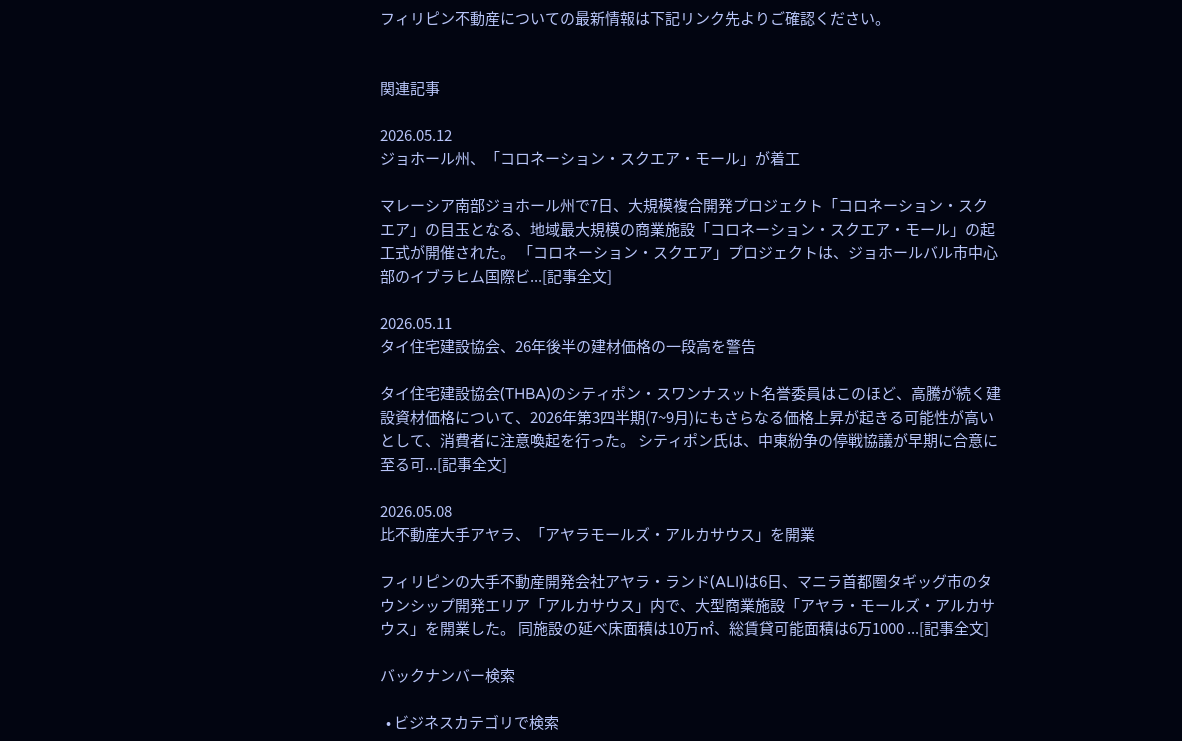フィリピン不動産についての最新情報は下記リンク先よりご確認ください。


関連記事

2026.05.12
ジョホール州、「コロネーション・スクエア・モール」が着工

マレーシア南部ジョホール州で7日、大規模複合開発プロジェクト「コロネーション・スクエア」の目玉となる、地域最大規模の商業施設「コロネーション・スクエア・モール」の起工式が開催された。 「コロネーション・スクエア」プロジェクトは、ジョホールバル市中心部のイブラヒム国際ビ...[記事全文]

2026.05.11
タイ住宅建設協会、26年後半の建材価格の一段高を警告

タイ住宅建設協会(THBA)のシティポン・スワンナスット名誉委員はこのほど、高騰が続く建設資材価格について、2026年第3四半期(7~9月)にもさらなる価格上昇が起きる可能性が高いとして、消費者に注意喚起を行った。 シティポン氏は、中東紛争の停戦協議が早期に合意に至る可...[記事全文]

2026.05.08
比不動産大手アヤラ、「アヤラモールズ・アルカサウス」を開業

フィリピンの大手不動産開発会社アヤラ・ランド(ALI)は6日、マニラ首都圏タギッグ市のタウンシップ開発エリア「アルカサウス」内で、大型商業施設「アヤラ・モールズ・アルカサウス」を開業した。 同施設の延べ床面積は10万㎡、総賃貸可能面積は6万1000 ...[記事全文]

バックナンバー検索

  • ビジネスカテゴリで検索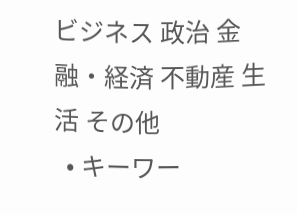ビジネス 政治 金融・経済 不動産 生活 その他
  • キーワー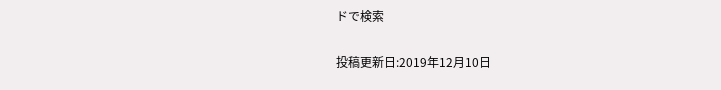ドで検索

投稿更新日:2019年12月10日